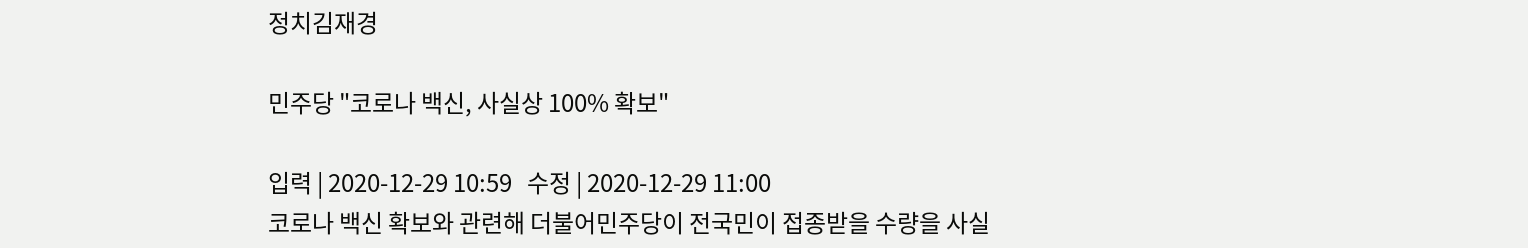정치김재경

민주당 "코로나 백신, 사실상 100% 확보"

입력 | 2020-12-29 10:59   수정 | 2020-12-29 11:00
코로나 백신 확보와 관련해 더불어민주당이 전국민이 접종받을 수량을 사실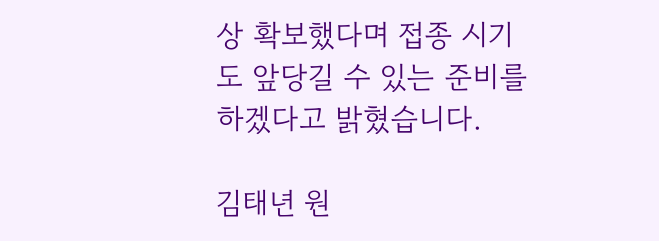상 확보했다며 접종 시기도 앞당길 수 있는 준비를 하겠다고 밝혔습니다.

김태년 원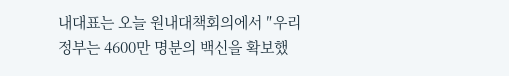내대표는 오늘 원내대책회의에서 ″우리 정부는 4600만 명분의 백신을 확보했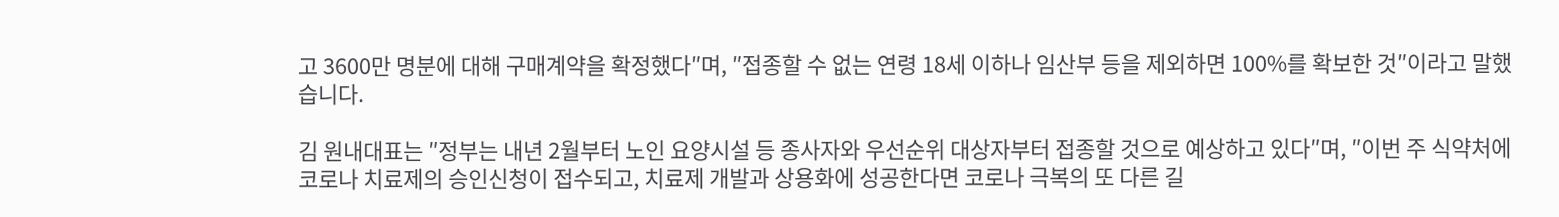고 3600만 명분에 대해 구매계약을 확정했다″며, ″접종할 수 없는 연령 18세 이하나 임산부 등을 제외하면 100%를 확보한 것″이라고 말했습니다.

김 원내대표는 ″정부는 내년 2월부터 노인 요양시설 등 종사자와 우선순위 대상자부터 접종할 것으로 예상하고 있다″며, ″이번 주 식약처에 코로나 치료제의 승인신청이 접수되고, 치료제 개발과 상용화에 성공한다면 코로나 극복의 또 다른 길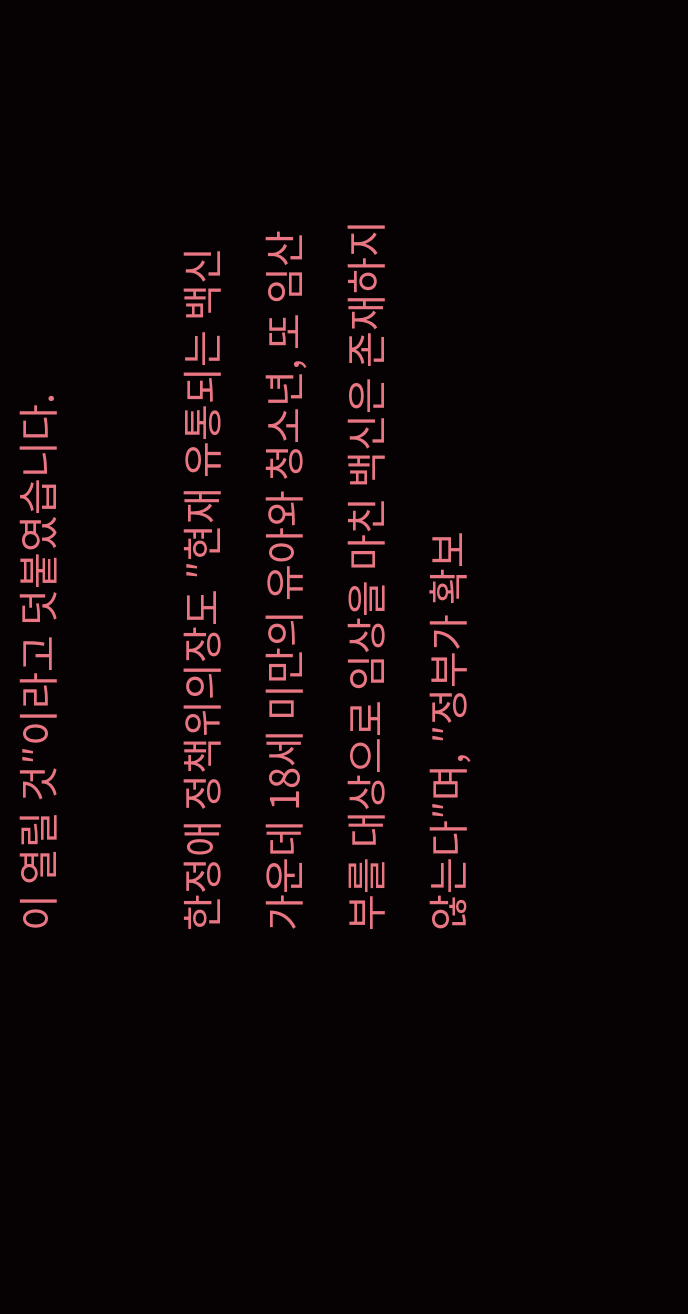이 열릴 것″이라고 덧붙였습니다.

한정애 정책위의장도 ″현재 유통되는 백신 가운데 18세 미만의 유아와 청소년, 또 임산부를 대상으로 임상을 마친 백신은 존재하지 않는다″며, ″정부가 확보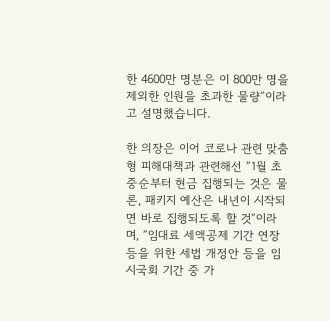한 4600만 명분은 이 800만 명을 제외한 인원을 초과한 물량″이라고 설명했습니다.

한 의장은 이어 코로나 관련 맞춤형 피해대책과 관련해선 ″1월 초중순부터 현금 집행되는 것은 물론, 패키지 예산은 내년이 시작되면 바로 집행되도록 할 것″이라며, ″임대료 세액공제 기간 연장 등을 위한 세법 개정안 등을 임시국회 기간 중 가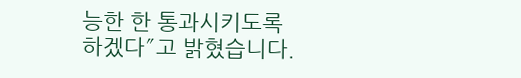능한 한 통과시키도록 하겠다″고 밝혔습니다.